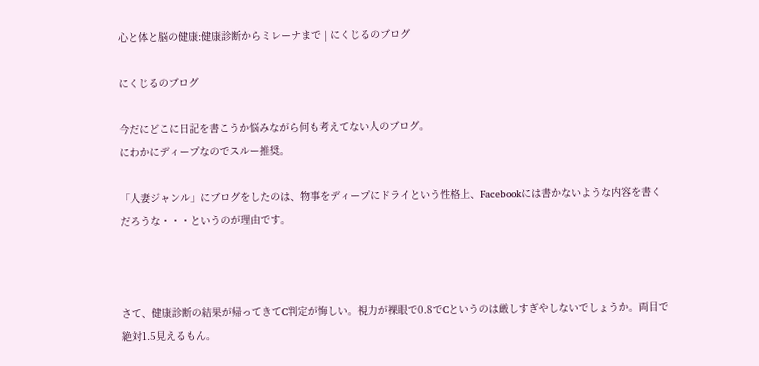心と体と脳の健康:健康診断からミレーナまで | にくじるのブログ

にくじるのブログ

今だにどこに日記を書こうか悩みながら何も考えてない人のブログ。
にわかにディープなのでスルー推奨。

「人妻ジャンル」にブログをしたのは、物事をディープにドライという性格上、Facebookには書かないような内容を書くだろうな・・・というのが理由です。



さて、健康診断の結果が帰ってきてC判定が悔しい。視力が裸眼で0.8でCというのは厳しすぎやしないでしょうか。両目で絶対1.5見えるもん。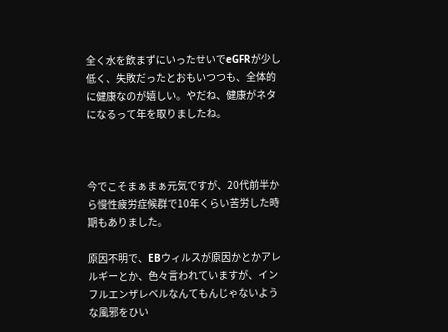全く水を飲まずにいったせいでeGFRが少し低く、失敗だったとおもいつつも、全体的に健康なのが嬉しい。やだね、健康がネタになるって年を取りましたね。



今でこそまぁまぁ元気ですが、20代前半から慢性疲労症候群で10年くらい苦労した時期もありました。

原因不明で、EBウィルスが原因かとかアレルギーとか、色々言われていますが、インフルエンザレベルなんてもんじゃないような風邪をひい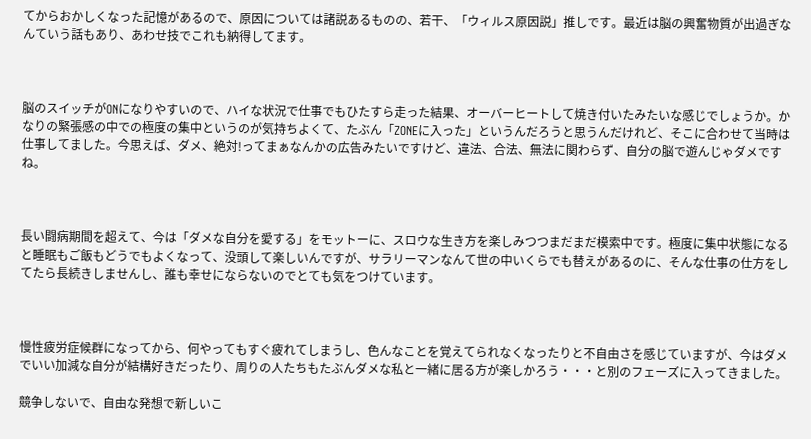てからおかしくなった記憶があるので、原因については諸説あるものの、若干、「ウィルス原因説」推しです。最近は脳の興奮物質が出過ぎなんていう話もあり、あわせ技でこれも納得してます。



脳のスイッチがONになりやすいので、ハイな状況で仕事でもひたすら走った結果、オーバーヒートして焼き付いたみたいな感じでしょうか。かなりの緊張感の中での極度の集中というのが気持ちよくて、たぶん「ZONEに入った」というんだろうと思うんだけれど、そこに合わせて当時は仕事してました。今思えば、ダメ、絶対!ってまぁなんかの広告みたいですけど、違法、合法、無法に関わらず、自分の脳で遊んじゃダメですね。



長い闘病期間を超えて、今は「ダメな自分を愛する」をモットーに、スロウな生き方を楽しみつつまだまだ模索中です。極度に集中状態になると睡眠もご飯もどうでもよくなって、没頭して楽しいんですが、サラリーマンなんて世の中いくらでも替えがあるのに、そんな仕事の仕方をしてたら長続きしませんし、誰も幸せにならないのでとても気をつけています。



慢性疲労症候群になってから、何やってもすぐ疲れてしまうし、色んなことを覚えてられなくなったりと不自由さを感じていますが、今はダメでいい加減な自分が結構好きだったり、周りの人たちもたぶんダメな私と一緒に居る方が楽しかろう・・・と別のフェーズに入ってきました。

競争しないで、自由な発想で新しいこ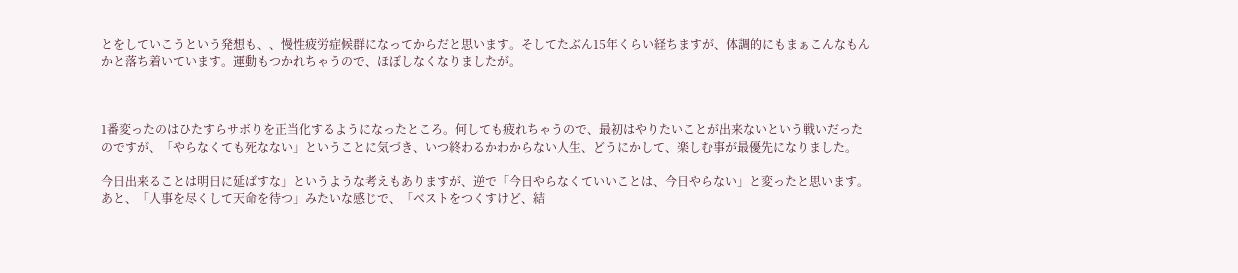とをしていこうという発想も、、慢性疲労症候群になってからだと思います。そしてたぶん15年くらい経ちますが、体調的にもまぁこんなもんかと落ち着いています。運動もつかれちゃうので、ほぼしなくなりましたが。



1番変ったのはひたすらサボりを正当化するようになったところ。何しても疲れちゃうので、最初はやりたいことが出来ないという戦いだったのですが、「やらなくても死なない」ということに気づき、いつ終わるかわからない人生、どうにかして、楽しむ事が最優先になりました。

今日出来ることは明日に延ばすな」というような考えもありますが、逆で「今日やらなくていいことは、今日やらない」と変ったと思います。あと、「人事を尽くして天命を待つ」みたいな感じで、「ベストをつくすけど、結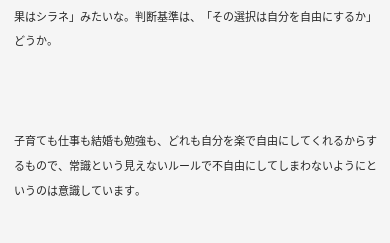果はシラネ」みたいな。判断基準は、「その選択は自分を自由にするか」どうか。



子育ても仕事も結婚も勉強も、どれも自分を楽で自由にしてくれるからするもので、常識という見えないルールで不自由にしてしまわないようにというのは意識しています。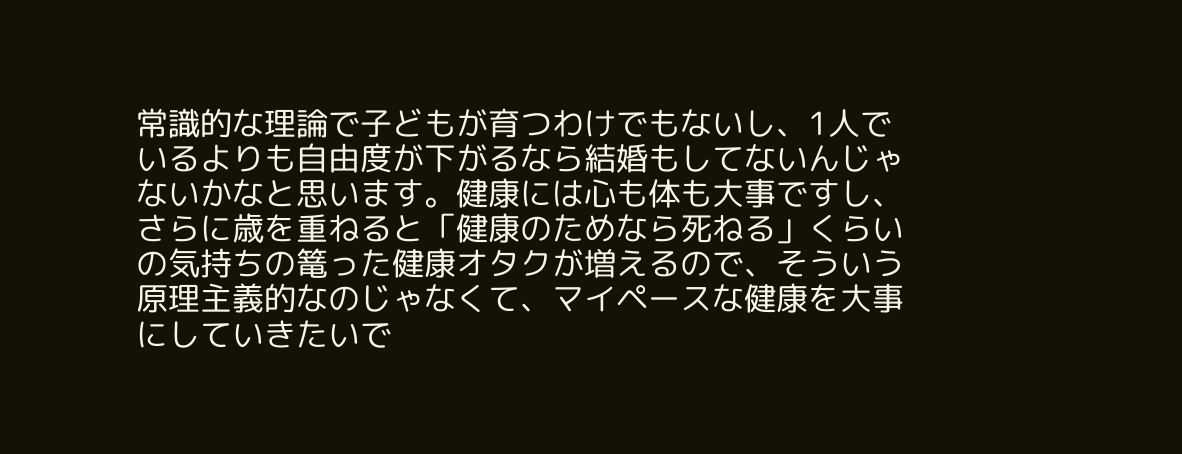常識的な理論で子どもが育つわけでもないし、1人でいるよりも自由度が下がるなら結婚もしてないんじゃないかなと思います。健康には心も体も大事ですし、さらに歳を重ねると「健康のためなら死ねる」くらいの気持ちの篭った健康オタクが増えるので、そういう原理主義的なのじゃなくて、マイペースな健康を大事にしていきたいで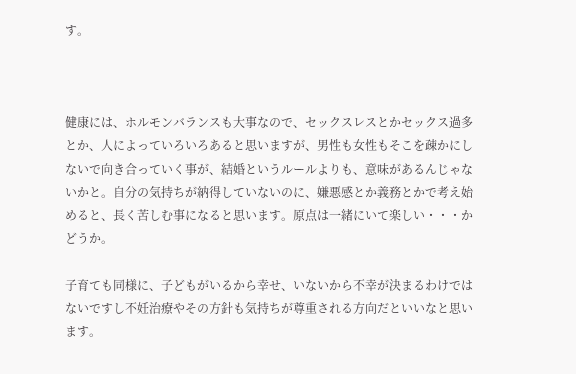す。



健康には、ホルモンバランスも大事なので、セックスレスとかセックス過多とか、人によっていろいろあると思いますが、男性も女性もそこを疎かにしないで向き合っていく事が、結婚というルールよりも、意味があるんじゃないかと。自分の気持ちが納得していないのに、嫌悪感とか義務とかで考え始めると、長く苦しむ事になると思います。原点は一緒にいて楽しい・・・かどうか。

子育ても同様に、子どもがいるから幸せ、いないから不幸が決まるわけではないですし不妊治療やその方針も気持ちが尊重される方向だといいなと思います。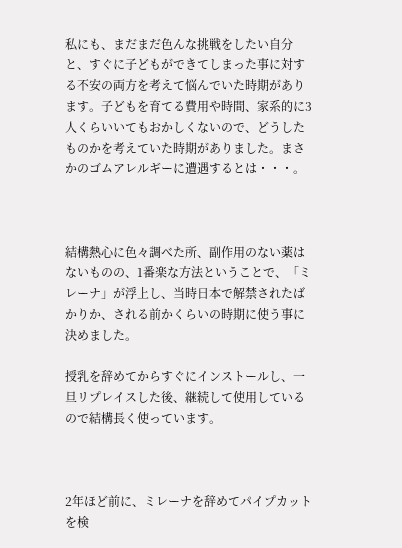私にも、まだまだ色んな挑戦をしたい自分と、すぐに子どもができてしまった事に対する不安の両方を考えて悩んでいた時期があります。子どもを育てる費用や時間、家系的に3人くらいいてもおかしくないので、どうしたものかを考えていた時期がありました。まさかのゴムアレルギーに遭遇するとは・・・。



結構熱心に色々調べた所、副作用のない薬はないものの、1番楽な方法ということで、「ミレーナ」が浮上し、当時日本で解禁されたばかりか、される前かくらいの時期に使う事に決めました。

授乳を辞めてからすぐにインストールし、一旦リプレイスした後、継続して使用しているので結構長く使っています。



2年ほど前に、ミレーナを辞めてパイプカットを検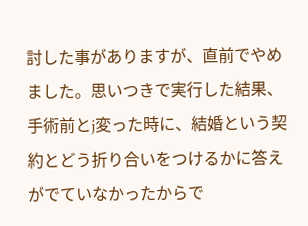討した事がありますが、直前でやめました。思いつきで実行した結果、手術前とj変った時に、結婚という契約とどう折り合いをつけるかに答えがでていなかったからで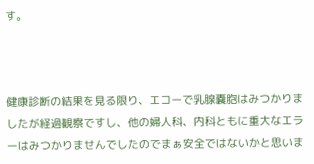す。



健康診断の結果を見る限り、エコーで乳腺嚢胞はみつかりましたが経過観察ですし、他の婦人科、内科ともに重大なエラーはみつかりませんでしたのでまぁ安全ではないかと思いま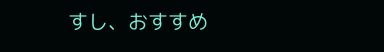すし、おすすめ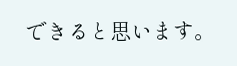できると思います。